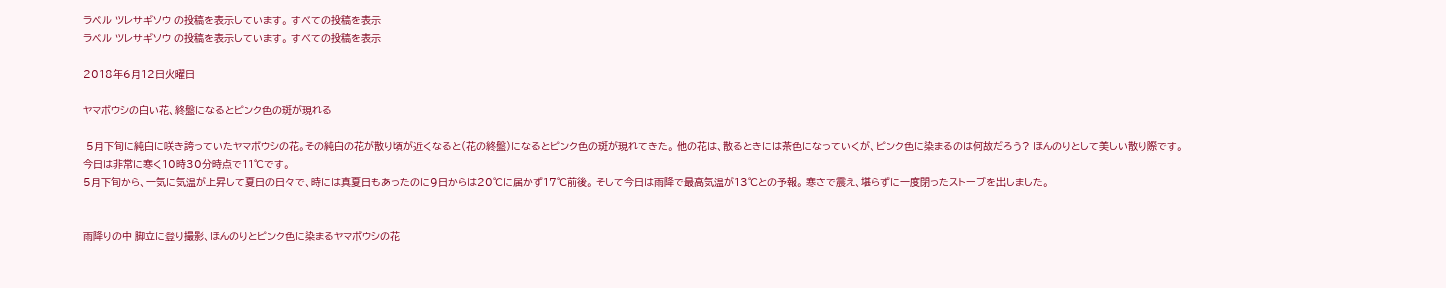ラベル ツレサギソウ の投稿を表示しています。 すべての投稿を表示
ラベル ツレサギソウ の投稿を表示しています。 すべての投稿を表示

2018年6月12日火曜日

ヤマボウシの白い花、終盤になるとピンク色の斑が現れる

 5月下旬に純白に咲き誇っていたヤマボウシの花。その純白の花が散り頃が近くなると(花の終盤)になるとピンク色の斑が現れてきた。 他の花は、散るときには茶色になっていくが、ピンク色に染まるのは何故だろう? ほんのりとして美しい散り際です。
今日は非常に寒く10時30分時点で11℃です。
5月下旬から、一気に気温が上昇して夏日の日々で、時には真夏日もあったのに9日からは20℃に届かず17℃前後。 そして今日は雨降で最高気温が13℃との予報。 寒さで震え、堪らずに一度閉ったストーブを出しました。


雨降りの中 脚立に登り撮影、ほんのりとピンク色に染まるヤマボウシの花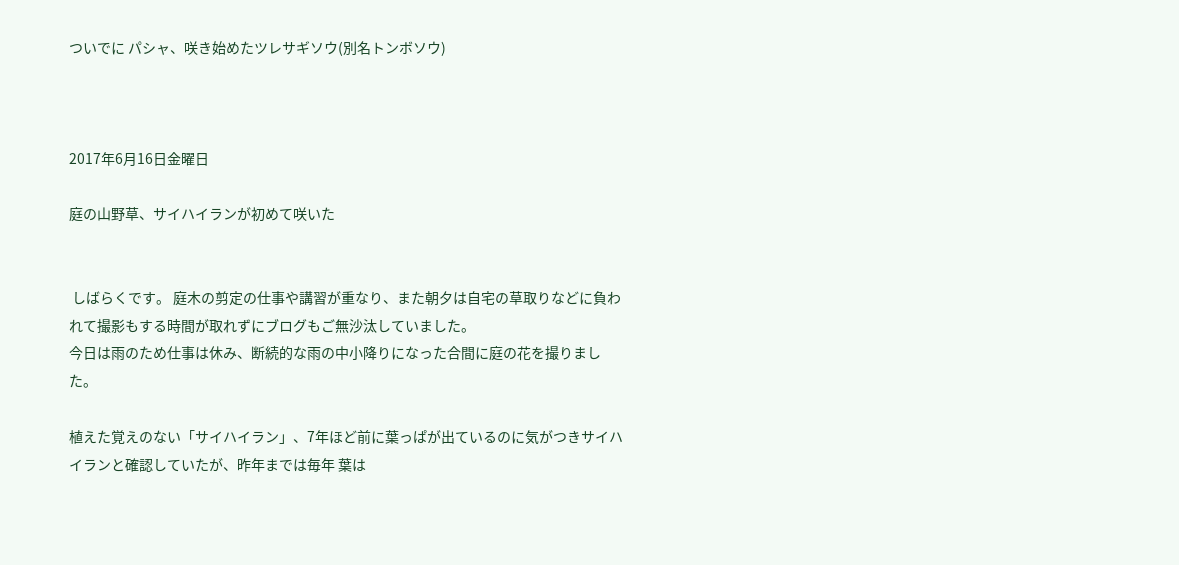ついでに パシャ、咲き始めたツレサギソウ(別名トンボソウ)



2017年6月16日金曜日

庭の山野草、サイハイランが初めて咲いた


 しばらくです。 庭木の剪定の仕事や講習が重なり、また朝夕は自宅の草取りなどに負われて撮影もする時間が取れずにブログもご無沙汰していました。
今日は雨のため仕事は休み、断続的な雨の中小降りになった合間に庭の花を撮りました。

植えた覚えのない「サイハイラン」、7年ほど前に葉っぱが出ているのに気がつきサイハイランと確認していたが、昨年までは毎年 葉は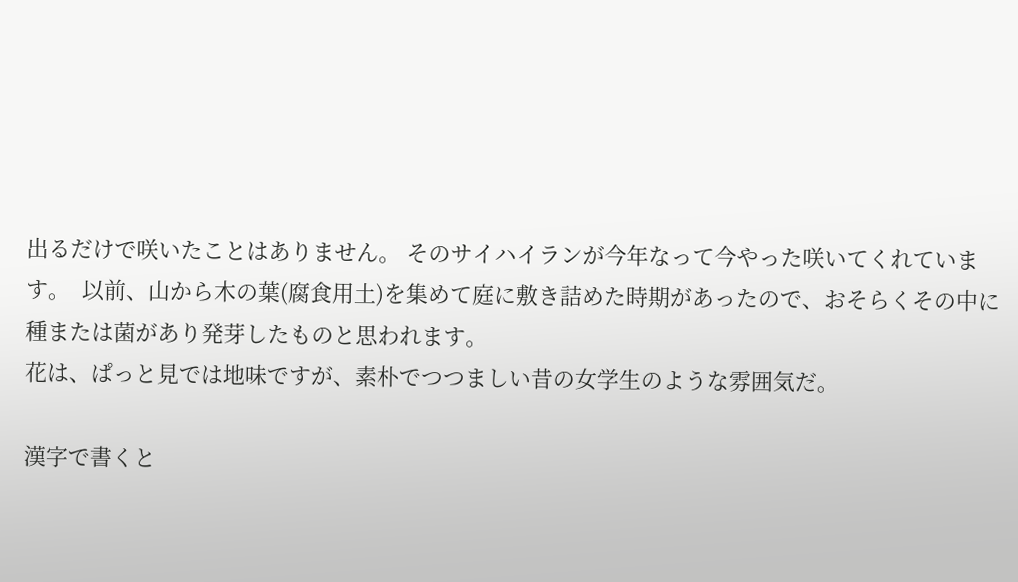出るだけで咲いたことはありません。 そのサイハイランが今年なって今やった咲いてくれています。  以前、山から木の葉(腐食用土)を集めて庭に敷き詰めた時期があったので、おそらくその中に種または菌があり発芽したものと思われます。
花は、ぱっと見では地味ですが、素朴でつつましい昔の女学生のような雰囲気だ。

漢字で書くと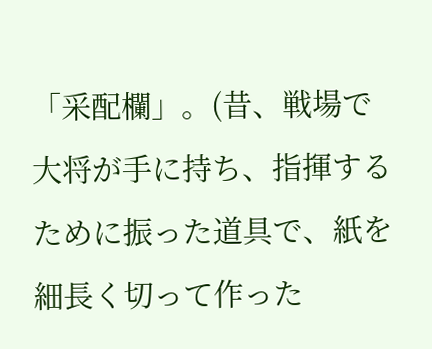「采配欄」。(昔、戦場で大将が手に持ち、指揮するために振った道具で、紙を細長く切って作った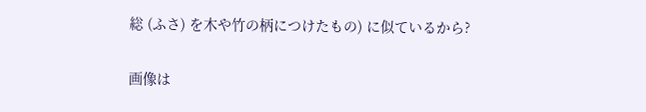総 (ふさ) を木や竹の柄につけたもの) に似ているから?

画像は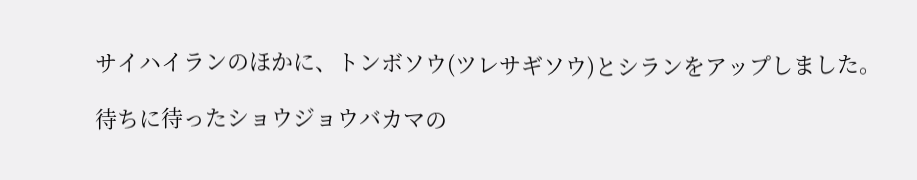サイハイランのほかに、トンボソウ(ツレサギソウ)とシランをアップしました。

待ちに待ったショウジョウバカマの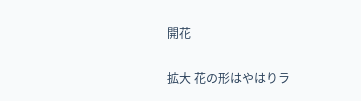開花


拡大 花の形はやはりラ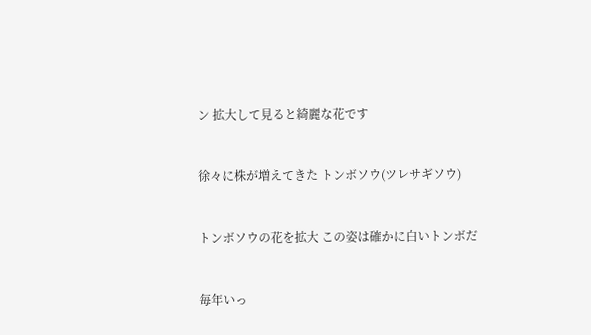ン 拡大して見ると綺麗な花です


徐々に株が増えてきた トンボソウ(ツレサギソウ)


トンボソウの花を拡大 この姿は確かに白いトンボだ


毎年いっ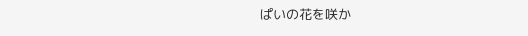ぱいの花を咲か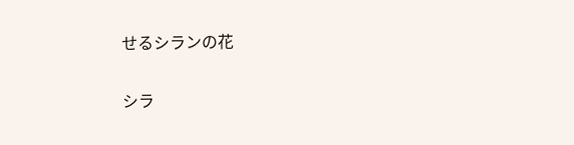せるシランの花


シラ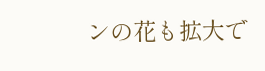ンの花も拡大で